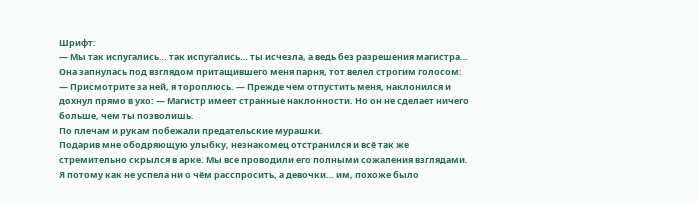Шрифт:
— Мы так испугались… так испугались… ты исчезла, а ведь без разрешения магистра…
Она запнулась под взглядом притащившего меня парня, тот велел строгим голосом:
— Присмотрите за ней, я тороплюсь. — Прежде чем отпустить меня, наклонился и дохнул прямо в ухо: — Магистр имеет странные наклонности. Но он не сделает ничего больше, чем ты позволишь.
По плечам и рукам побежали предательские мурашки.
Подарив мне ободряющую улыбку, незнакомец отстранился и всё так же стремительно скрылся в арке. Мы все проводили его полными сожаления взглядами. Я потому как не успела ни о чём расспросить, а девочки… им, похоже было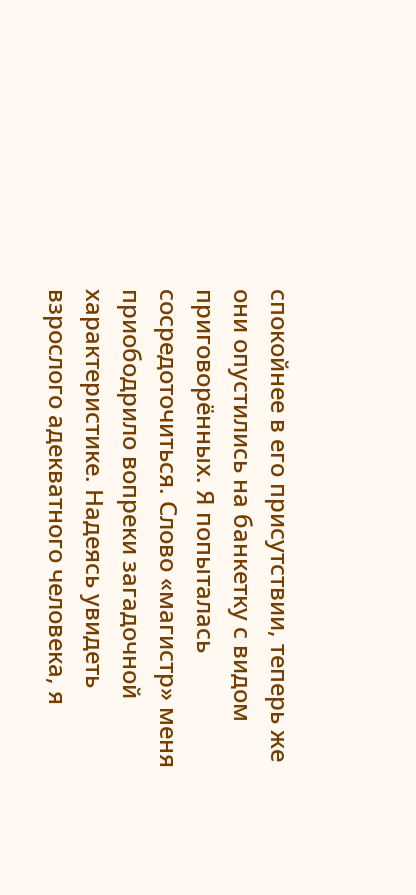спокойнее в его присутствии, теперь же они опустились на банкетку с видом приговорённых. Я попыталась сосредоточиться. Слово «магистр» меня приободрило вопреки загадочной характеристике. Надеясь увидеть взрослого адекватного человека, я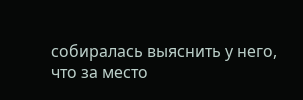собиралась выяснить у него, что за место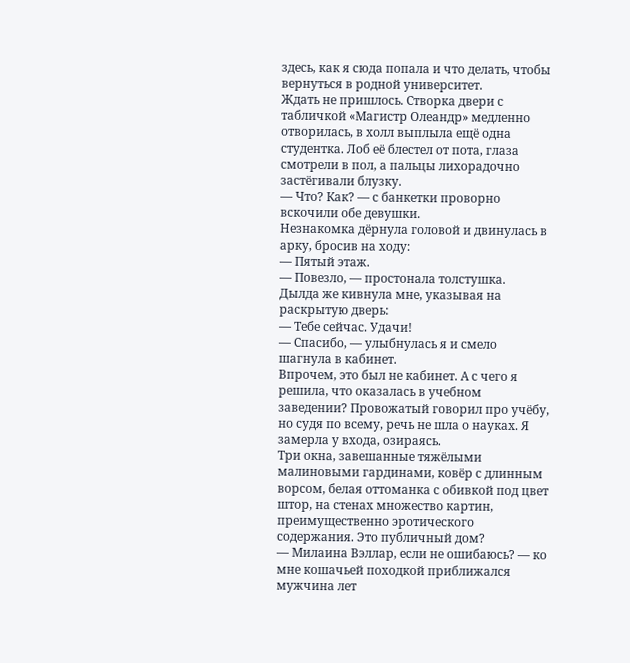здесь, как я сюда попала и что делать, чтобы вернуться в родной университет.
Ждать не пришлось. Створка двери с табличкой «Магистр Олеандр» медленно отворилась, в холл выплыла ещё одна студентка. Лоб её блестел от пота, глаза смотрели в пол, а пальцы лихорадочно застёгивали блузку.
— Что? Как? — с банкетки проворно вскочили обе девушки.
Незнакомка дёрнула головой и двинулась в арку, бросив на ходу:
— Пятый этаж.
— Повезло, — простонала толстушка.
Дылда же кивнула мне, указывая на раскрытую дверь:
— Тебе сейчас. Удачи!
— Спасибо, — улыбнулась я и смело шагнула в кабинет.
Впрочем, это был не кабинет. А с чего я решила, что оказалась в учебном заведении? Провожатый говорил про учёбу, но судя по всему, речь не шла о науках. Я замерла у входа, озираясь.
Три окна, завешанные тяжёлыми малиновыми гардинами, ковёр с длинным ворсом, белая оттоманка с обивкой под цвет штор, на стенах множество картин, преимущественно эротического содержания. Это публичный дом?
— Милаина Вэллар, если не ошибаюсь? — ко мне кошачьей походкой приближался мужчина лет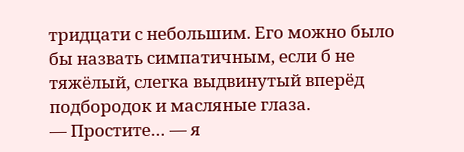тридцати с небольшим. Его можно было бы назвать симпатичным, если б не тяжёлый, слегка выдвинутый вперёд подбородок и масляные глаза.
— Простите… — я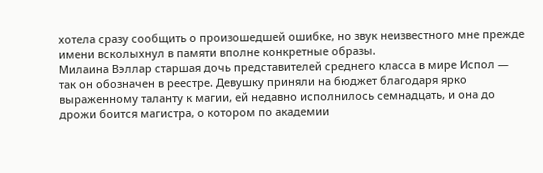хотела сразу сообщить о произошедшей ошибке, но звук неизвестного мне прежде имени всколыхнул в памяти вполне конкретные образы.
Милаина Вэллар старшая дочь представителей среднего класса в мире Испол — так он обозначен в реестре. Девушку приняли на бюджет благодаря ярко выраженному таланту к магии, ей недавно исполнилось семнадцать, и она до дрожи боится магистра, о котором по академии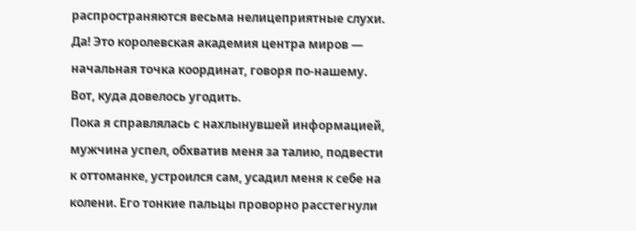распространяются весьма нелицеприятные слухи. Да! Это королевская академия центра миров — начальная точка координат, говоря по-нашему. Вот, куда довелось угодить.
Пока я справлялась с нахлынувшей информацией, мужчина успел, обхватив меня за талию, подвести к оттоманке, устроился сам, усадил меня к себе на колени. Его тонкие пальцы проворно расстегнули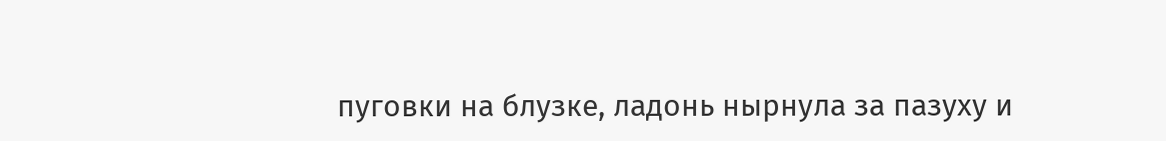пуговки на блузке, ладонь нырнула за пазуху и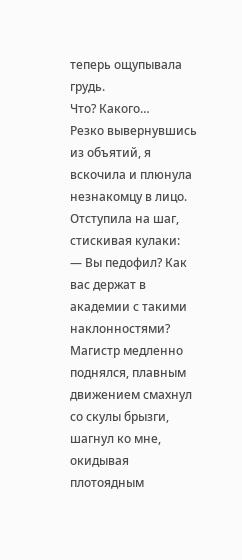теперь ощупывала грудь.
Что? Какого…
Резко вывернувшись из объятий, я вскочила и плюнула незнакомцу в лицо. Отступила на шаг, стискивая кулаки:
— Вы педофил? Как вас держат в академии с такими наклонностями?
Магистр медленно поднялся, плавным движением смахнул со скулы брызги, шагнул ко мне, окидывая плотоядным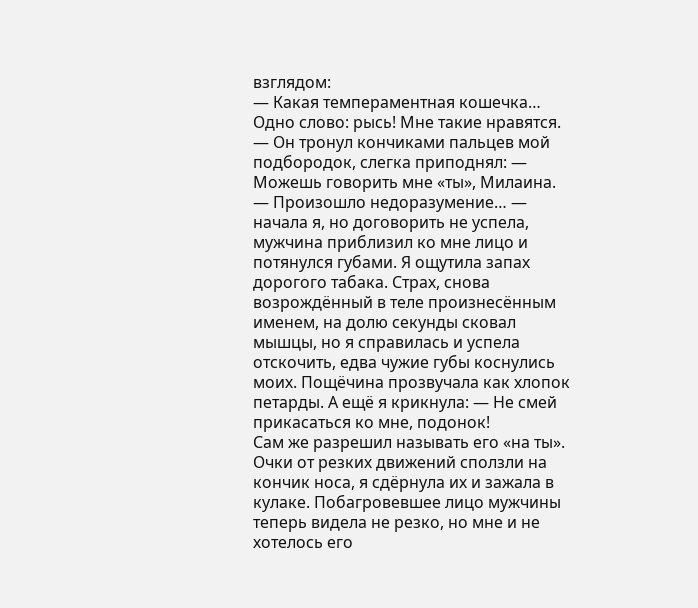взглядом:
— Какая темпераментная кошечка… Одно слово: рысь! Мне такие нравятся. — Он тронул кончиками пальцев мой подбородок, слегка приподнял: — Можешь говорить мне «ты», Милаина.
— Произошло недоразумение… — начала я, но договорить не успела, мужчина приблизил ко мне лицо и потянулся губами. Я ощутила запах дорогого табака. Страх, снова возрождённый в теле произнесённым именем, на долю секунды сковал мышцы, но я справилась и успела отскочить, едва чужие губы коснулись моих. Пощёчина прозвучала как хлопок петарды. А ещё я крикнула: — Не смей прикасаться ко мне, подонок!
Сам же разрешил называть его «на ты».
Очки от резких движений сползли на кончик носа, я сдёрнула их и зажала в кулаке. Побагровевшее лицо мужчины теперь видела не резко, но мне и не хотелось его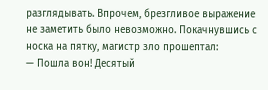разглядывать. Впрочем, брезгливое выражение не заметить было невозможно. Покачнувшись с носка на пятку, магистр зло прошептал:
— Пошла вон! Десятый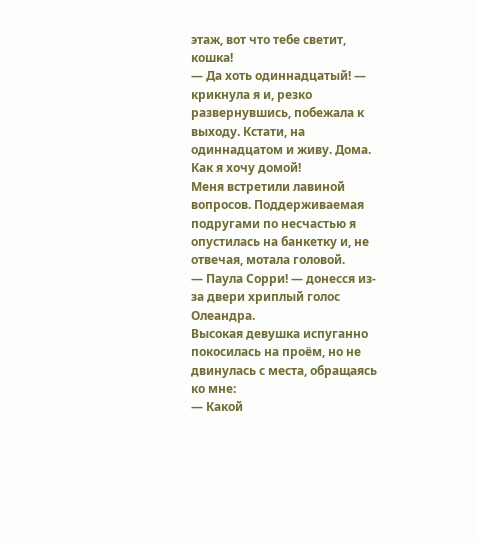этаж, вот что тебе светит, кошка!
— Да хоть одиннадцатый! — крикнула я и, резко развернувшись, побежала к выходу. Кстати, на одиннадцатом и живу. Дома. Как я хочу домой!
Меня встретили лавиной вопросов. Поддерживаемая подругами по несчастью я опустилась на банкетку и, не отвечая, мотала головой.
— Паула Сорри! — донесся из-за двери хриплый голос Олеандра.
Высокая девушка испуганно покосилась на проём, но не двинулась с места, обращаясь ко мне:
— Какой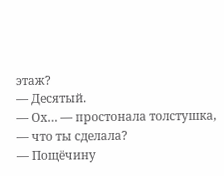этаж?
— Десятый.
— Ох… — простонала толстушка, — что ты сделала?
— Пощёчину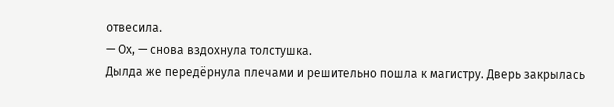отвесила.
— Ох, — снова вздохнула толстушка.
Дылда же передёрнула плечами и решительно пошла к магистру. Дверь закрылась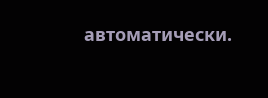автоматически.